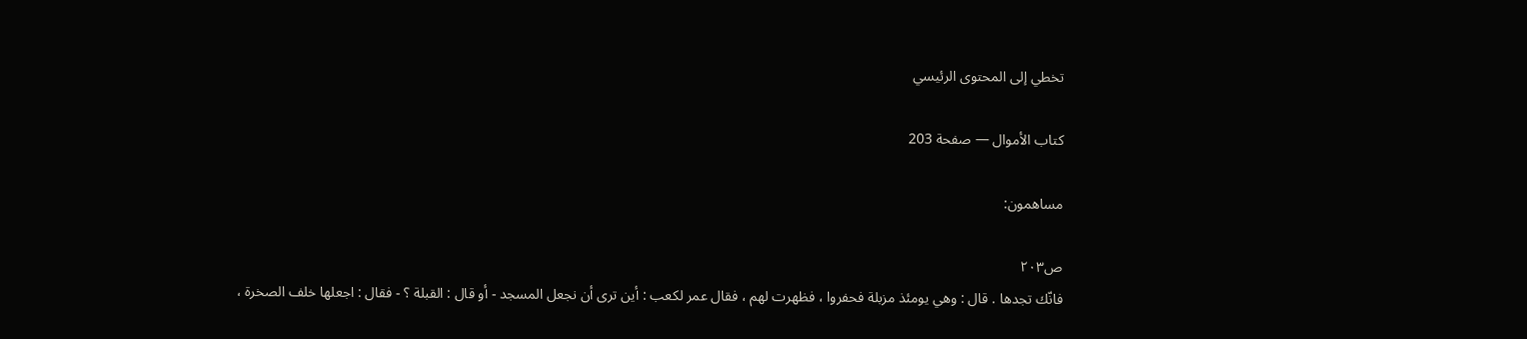تخطي إلى المحتوى الرئيسي

كتاب الأموال — صفحة 203

مساهمون:

ص٢٠٣
فانّك تجدها . قال : وهي يومئذ مزبلة فحفروا ، فظهرت لهم ، فقال عمر لكعب : أين ترى أن نجعل المسجد - أو قال : القبلة ؟ - فقال : اجعلها خلف الصخرة ،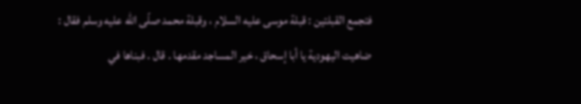فتجمع القبلتين : قبلة موسى عليه السلام ، وقبلة محمد صلّى اللّه عليه وسلم فقال : ضاهيت اليهودية يا أبا إسحاق ، خير المساجد مقدمها . قال . فبناها في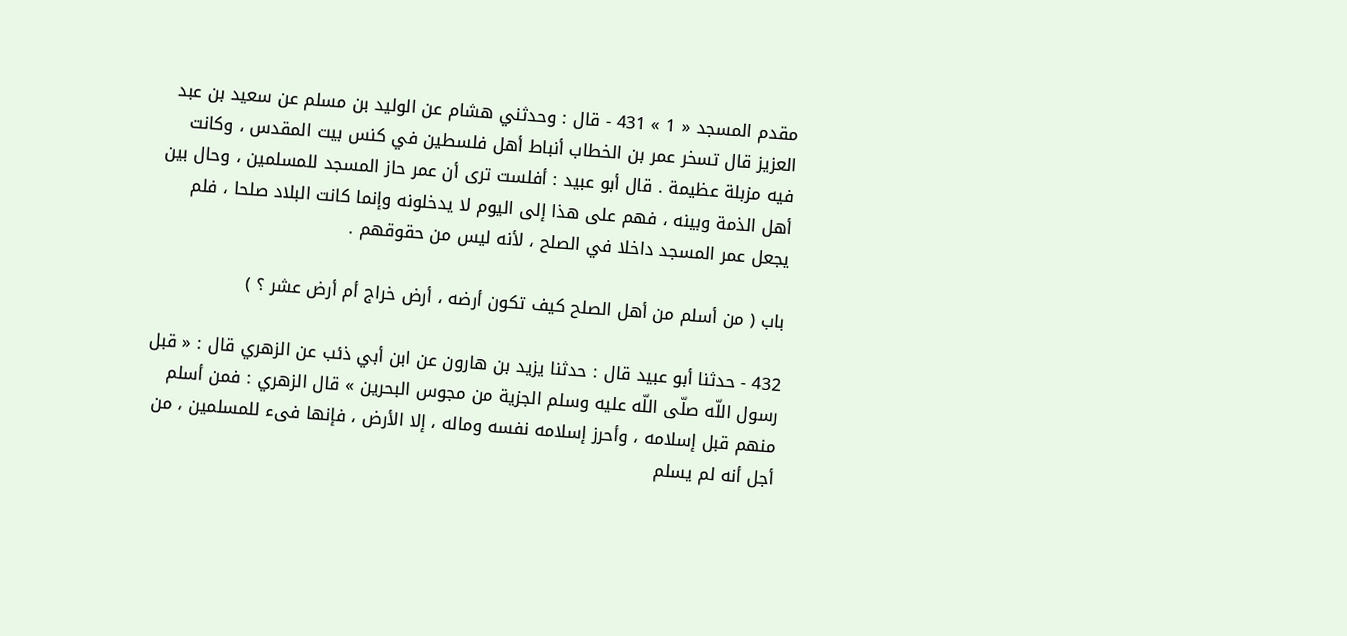مقدم المسجد « 1 » 431 - قال : وحدثني هشام عن الوليد بن مسلم عن سعيد بن عبد العزيز قال تسخر عمر بن الخطاب أنباط أهل فلسطين في كنس بيت المقدس ، وكانت فيه مزبلة عظيمة . قال أبو عبيد : أفلست ترى أن عمر حاز المسجد للمسلمين ، وحال بين أهل الذمة وبينه ، فهم على هذا إلى اليوم لا يدخلونه وإنما كانت البلاد صلحا ، فلم يجعل عمر المسجد داخلا في الصلح ، لأنه ليس من حقوقهم .

باب ( من أسلم من أهل الصلح كيف تكون أرضه ، أرض خراج أم أرض عشر ؟ )

432 - حدثنا أبو عبيد قال : حدثنا يزيد بن هارون عن ابن أبي ذئب عن الزهري قال : « قبل رسول اللّه صلّى اللّه عليه وسلم الجزية من مجوس البحرين » قال الزهري : فمن أسلم منهم قبل إسلامه ، وأحرز إسلامه نفسه وماله ، إلا الأرض ، فإنها فىء للمسلمين ، من أجل أنه لم يسلم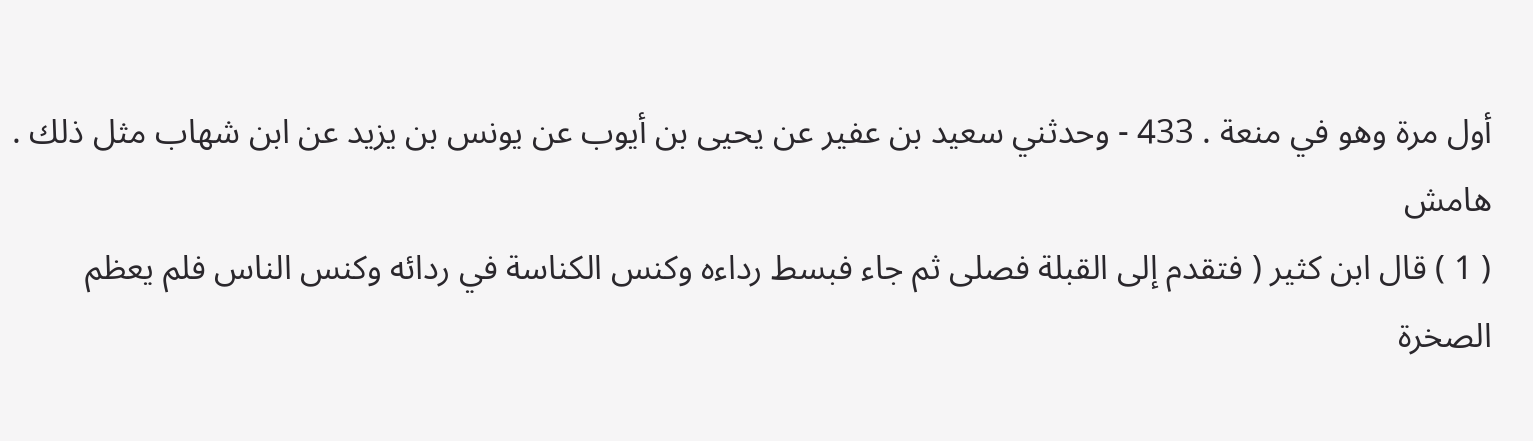أول مرة وهو في منعة . 433 - وحدثني سعيد بن عفير عن يحيى بن أيوب عن يونس بن يزيد عن ابن شهاب مثل ذلك .
هامش
( 1 ) قال ابن كثير ( فتقدم إلى القبلة فصلى ثم جاء فبسط رداءه وكنس الكناسة في ردائه وكنس الناس فلم يعظم الصخرة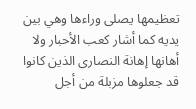تعظيمها يصلى وراءها وهي بين يديه كما أشار كعب الأحبار ولا أهانها إهانة النصارى الذين كانوا قد جعلوها مزبلة من أجل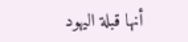أنها قبلة اليهود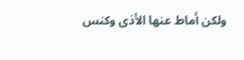ولكن أماط عنها الأذى وكنس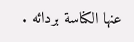عنها الكناسة بردائه .